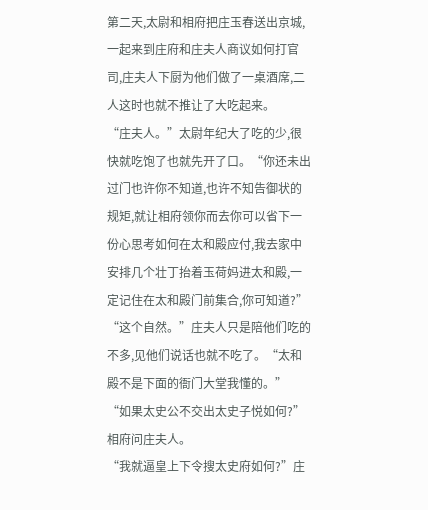第二天,太尉和相府把庄玉春送出京城,一起来到庄府和庄夫人商议如何打官司,庄夫人下厨为他们做了一桌酒席,二人这时也就不推让了大吃起来。
“庄夫人。”太尉年纪大了吃的少,很快就吃饱了也就先开了口。“你还未出过门也许你不知道,也许不知告御状的规矩,就让相府领你而去你可以省下一份心思考如何在太和殿应付,我去家中安排几个壮丁抬着玉荷妈进太和殿,一定记住在太和殿门前集合,你可知道?”
“这个自然。”庄夫人只是陪他们吃的不多,见他们说话也就不吃了。“太和殿不是下面的衙门大堂我懂的。”
“如果太史公不交出太史子悦如何?”相府问庄夫人。
“我就逼皇上下令搜太史府如何?”庄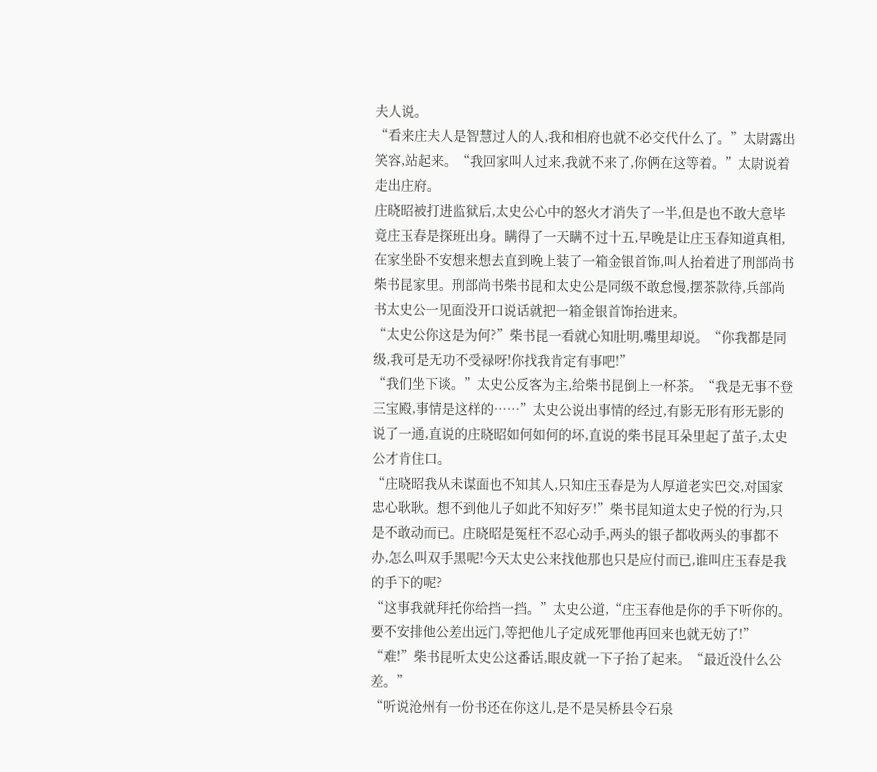夫人说。
“看来庄夫人是智慧过人的人,我和相府也就不必交代什么了。”太尉露出笑容,站起来。“我回家叫人过来,我就不来了,你俩在这等着。”太尉说着走出庄府。
庄晓昭被打进监狱后,太史公心中的怒火才消失了一半,但是也不敢大意毕竟庄玉春是探班出身。瞒得了一天瞒不过十五,早晚是让庄玉春知道真相,在家坐卧不安想来想去直到晚上装了一箱金银首饰,叫人抬着进了刑部尚书柴书昆家里。刑部尚书柴书昆和太史公是同级不敢怠慢,摆茶款待,兵部尚书太史公一见面没开口说话就把一箱金银首饰抬进来。
“太史公你这是为何?”柴书昆一看就心知肚明,嘴里却说。“你我都是同级,我可是无功不受禄呀!你找我肯定有事吧!”
“我们坐下谈。”太史公反客为主,给柴书昆倒上一杯茶。“我是无事不登三宝殿,事情是这样的……”太史公说出事情的经过,有影无形有形无影的说了一通,直说的庄晓昭如何如何的坏,直说的柴书昆耳朵里起了茧子,太史公才肯住口。
“庄晓昭我从未谋面也不知其人,只知庄玉春是为人厚道老实巴交,对国家忠心耿耿。想不到他儿子如此不知好歹!”柴书昆知道太史子悦的行为,只是不敢动而已。庄晓昭是冤枉不忍心动手,两头的银子都收两头的事都不办,怎么叫双手黑呢!今天太史公来找他那也只是应付而已,谁叫庄玉春是我的手下的呢?
“这事我就拜托你给挡一挡。”太史公道,“庄玉春他是你的手下听你的。要不安排他公差出远门,等把他儿子定成死罪他再回来也就无妨了!”
“难!”柴书昆听太史公这番话,眼皮就一下子抬了起来。“最近没什么公差。”
“听说沧州有一份书还在你这儿,是不是吴桥县令石泉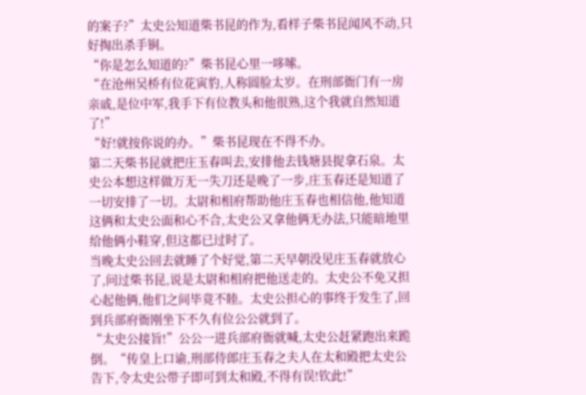的案子?”太史公知道柴书昆的作为,看样子柴书昆闻风不动,只好掏出杀手锏。
“你是怎么知道的?”柴书昆心里一哆嗦。
“在沧州吴桥有位花寅豹,人称圆脸太岁。在刑部衙门有一房亲戚,是位中军,我手下有位教头和他很熟,这个我就自然知道了!”
“好!就按你说的办。”柴书昆现在不得不办。
第二天柴书昆就把庄玉春叫去,安排他去钱塘县捉拿石泉。太史公本想这样做万无一失刀还是晚了一步,庄玉春还是知道了一切安排了一切。太尉和相府帮助他庄玉春也相信他,他知道这俩和太史公面和心不合,太史公又拿他俩无办法,只能暗地里给他俩小鞋穿,但这都已过时了。
当晚太史公回去就睡了个好觉,第二天早朝没见庄玉春就放心了,问过柴书昆,说是太尉和相府把他送走的。太史公不免又担心起他俩,他们之间毕竟不睦。太史公担心的事终于发生了,回到兵部府衙刚坐下不久有位公公就到了。
“太史公接旨!”公公一进兵部府衙就喊,太史公赶紧跑出来跪倒。“传皇上口谕,刑部侍郎庄玉春之夫人在太和殿把太史公告下,令太史公带子即可到太和殿,不得有误!钦此!”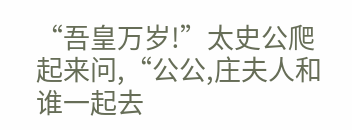“吾皇万岁!”太史公爬起来问,“公公,庄夫人和谁一起去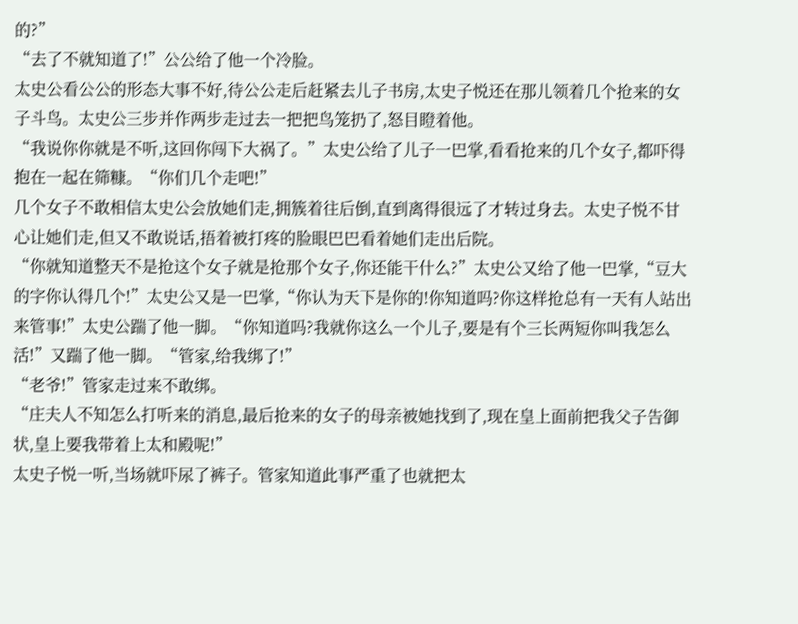的?”
“去了不就知道了!”公公给了他一个冷脸。
太史公看公公的形态大事不好,待公公走后赶紧去儿子书房,太史子悦还在那儿领着几个抢来的女子斗鸟。太史公三步并作两步走过去一把把鸟笼扔了,怒目瞪着他。
“我说你你就是不听,这回你闯下大祸了。”太史公给了儿子一巴掌,看看抢来的几个女子,都吓得抱在一起在筛糠。“你们几个走吧!”
几个女子不敢相信太史公会放她们走,拥簇着往后倒,直到离得很远了才转过身去。太史子悦不甘心让她们走,但又不敢说话,捂着被打疼的脸眼巴巴看着她们走出后院。
“你就知道整天不是抢这个女子就是抢那个女子,你还能干什么?”太史公又给了他一巴掌,“豆大的字你认得几个!”太史公又是一巴掌,“你认为天下是你的!你知道吗?你这样抢总有一天有人站出来管事!”太史公踹了他一脚。“你知道吗?我就你这么一个儿子,要是有个三长两短你叫我怎么活!”又踹了他一脚。“管家,给我绑了!”
“老爷!”管家走过来不敢绑。
“庄夫人不知怎么打听来的消息,最后抢来的女子的母亲被她找到了,现在皇上面前把我父子告御状,皇上要我带着上太和殿呢!”
太史子悦一听,当场就吓尿了裤子。管家知道此事严重了也就把太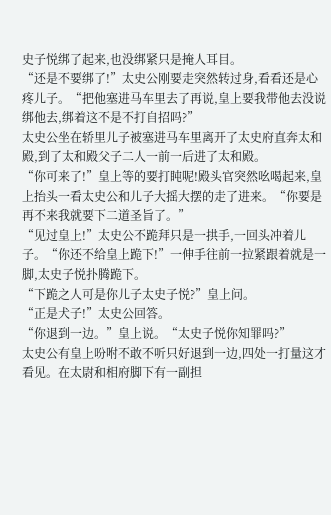史子悦绑了起来,也没绑紧只是掩人耳目。
“还是不要绑了!”太史公刚要走突然转过身,看看还是心疼儿子。“把他塞进马车里去了再说,皇上要我带他去没说绑他去,绑着这不是不打自招吗?”
太史公坐在轿里儿子被塞进马车里离开了太史府直奔太和殿,到了太和殿父子二人一前一后进了太和殿。
“你可来了!”皇上等的要打盹呢!殿头官突然吆喝起来,皇上抬头一看太史公和儿子大摇大摆的走了进来。“你要是再不来我就要下二道圣旨了。”
“见过皇上!”太史公不跪拜只是一拱手,一回头冲着儿子。“你还不给皇上跪下!”一伸手往前一拉紧跟着就是一脚,太史子悦扑腾跪下。
“下跪之人可是你儿子太史子悦?”皇上问。
“正是犬子!”太史公回答。
“你退到一边。”皇上说。“太史子悦你知罪吗?”
太史公有皇上吩咐不敢不听只好退到一边,四处一打量这才看见。在太尉和相府脚下有一副担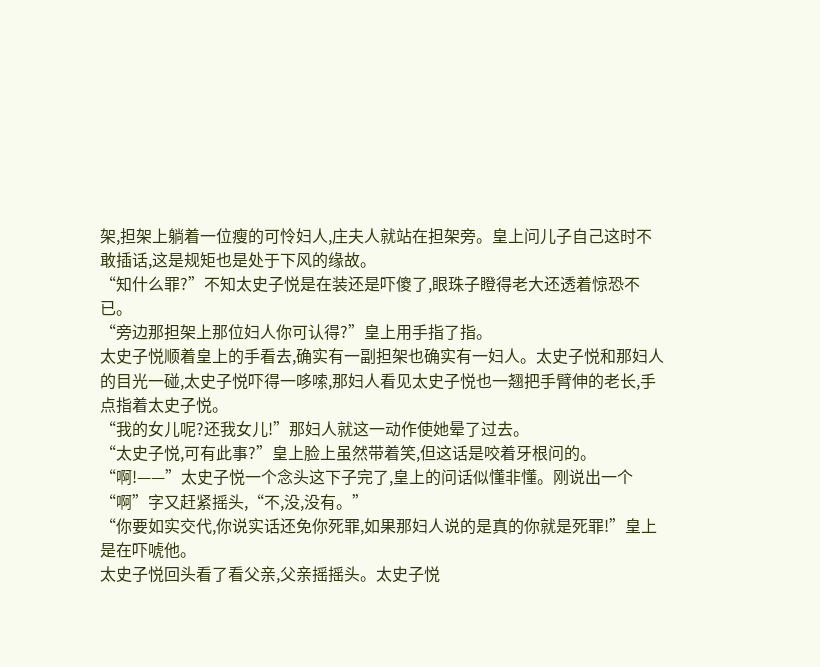架,担架上躺着一位瘦的可怜妇人,庄夫人就站在担架旁。皇上问儿子自己这时不敢插话,这是规矩也是处于下风的缘故。
“知什么罪?”不知太史子悦是在装还是吓傻了,眼珠子瞪得老大还透着惊恐不已。
“旁边那担架上那位妇人你可认得?”皇上用手指了指。
太史子悦顺着皇上的手看去,确实有一副担架也确实有一妇人。太史子悦和那妇人的目光一碰,太史子悦吓得一哆嗦,那妇人看见太史子悦也一翘把手臂伸的老长,手点指着太史子悦。
“我的女儿呢?还我女儿!”那妇人就这一动作使她晕了过去。
“太史子悦,可有此事?”皇上脸上虽然带着笑,但这话是咬着牙根问的。
“啊!——”太史子悦一个念头这下子完了,皇上的问话似懂非懂。刚说出一个“啊”字又赶紧摇头,“不,没,没有。”
“你要如实交代,你说实话还免你死罪,如果那妇人说的是真的你就是死罪!”皇上是在吓唬他。
太史子悦回头看了看父亲,父亲摇摇头。太史子悦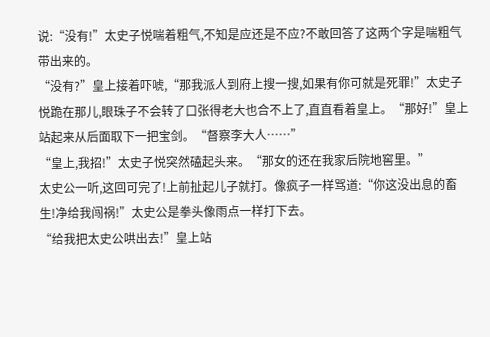说:“没有!”太史子悦喘着粗气,不知是应还是不应?不敢回答了这两个字是喘粗气带出来的。
“没有?”皇上接着吓唬,“那我派人到府上搜一搜,如果有你可就是死罪!”太史子悦跪在那儿,眼珠子不会转了口张得老大也合不上了,直直看着皇上。“那好!”皇上站起来从后面取下一把宝剑。“督察李大人……”
“皇上,我招!”太史子悦突然磕起头来。“那女的还在我家后院地窖里。”
太史公一听,这回可完了!上前扯起儿子就打。像疯子一样骂道:“你这没出息的畜生!净给我闯祸!”太史公是拳头像雨点一样打下去。
“给我把太史公哄出去!”皇上站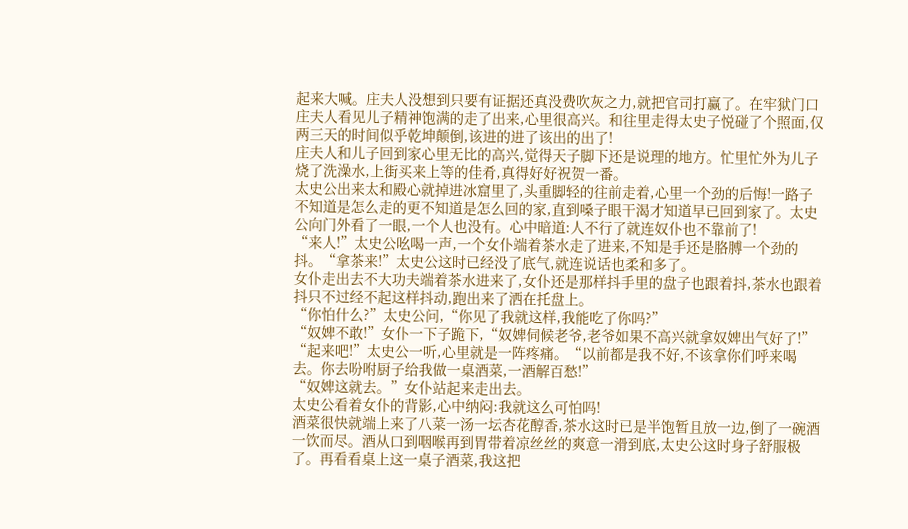起来大喊。庄夫人没想到只要有证据还真没费吹灰之力,就把官司打赢了。在牢狱门口庄夫人看见儿子精神饱满的走了出来,心里很高兴。和往里走得太史子悦碰了个照面,仅两三天的时间似乎乾坤颠倒,该进的进了该出的出了!
庄夫人和儿子回到家心里无比的高兴,觉得天子脚下还是说理的地方。忙里忙外为儿子烧了洗澡水,上街买来上等的佳肴,真得好好祝贺一番。
太史公出来太和殿心就掉进冰窟里了,头重脚轻的往前走着,心里一个劲的后悔!一路子不知道是怎么走的更不知道是怎么回的家,直到嗓子眼干渴才知道早已回到家了。太史公向门外看了一眼,一个人也没有。心中暗道:人不行了就连奴仆也不靠前了!
“来人!”太史公吆喝一声,一个女仆端着茶水走了进来,不知是手还是胳膊一个劲的抖。“拿茶来!”太史公这时已经没了底气,就连说话也柔和多了。
女仆走出去不大功夫端着茶水进来了,女仆还是那样抖手里的盘子也跟着抖,茶水也跟着抖只不过经不起这样抖动,跑出来了洒在托盘上。
“你怕什么?”太史公问,“你见了我就这样,我能吃了你吗?”
“奴婢不敢!”女仆一下子跪下,“奴婢伺候老爷,老爷如果不高兴就拿奴婢出气好了!”
“起来吧!”太史公一听,心里就是一阵疼痛。“以前都是我不好,不该拿你们呼来喝去。你去吩咐厨子给我做一桌酒菜,一酒解百愁!”
“奴婢这就去。”女仆站起来走出去。
太史公看着女仆的背影,心中纳闷:我就这么可怕吗!
酒菜很快就端上来了八菜一汤一坛杏花醇香,茶水这时已是半饱暂且放一边,倒了一碗酒一饮而尽。酒从口到咽喉再到胃带着凉丝丝的爽意一滑到底,太史公这时身子舒服极了。再看看桌上这一桌子酒菜,我这把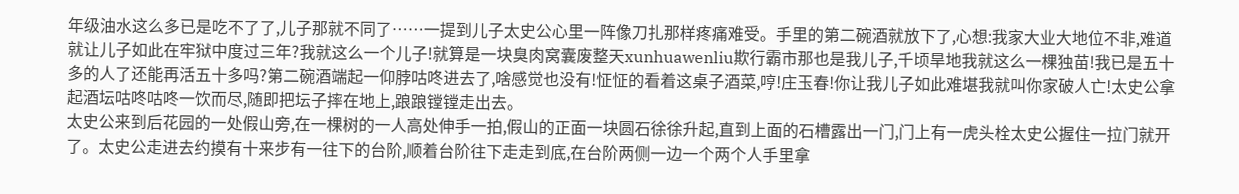年级油水这么多已是吃不了了,儿子那就不同了……一提到儿子太史公心里一阵像刀扎那样疼痛难受。手里的第二碗酒就放下了,心想:我家大业大地位不非,难道就让儿子如此在牢狱中度过三年?我就这么一个儿子!就算是一块臭肉窝囊废整天xunhuawenliu欺行霸市那也是我儿子,千顷旱地我就这么一棵独苗!我已是五十多的人了还能再活五十多吗?第二碗酒端起一仰脖咕咚进去了,啥感觉也没有!怔怔的看着这桌子酒菜,哼!庄玉春!你让我儿子如此难堪我就叫你家破人亡!太史公拿起酒坛咕咚咕咚一饮而尽,随即把坛子摔在地上,踉踉镗镗走出去。
太史公来到后花园的一处假山旁,在一棵树的一人高处伸手一拍,假山的正面一块圆石徐徐升起,直到上面的石槽露出一门,门上有一虎头栓太史公握住一拉门就开了。太史公走进去约摸有十来步有一往下的台阶,顺着台阶往下走走到底,在台阶两侧一边一个两个人手里拿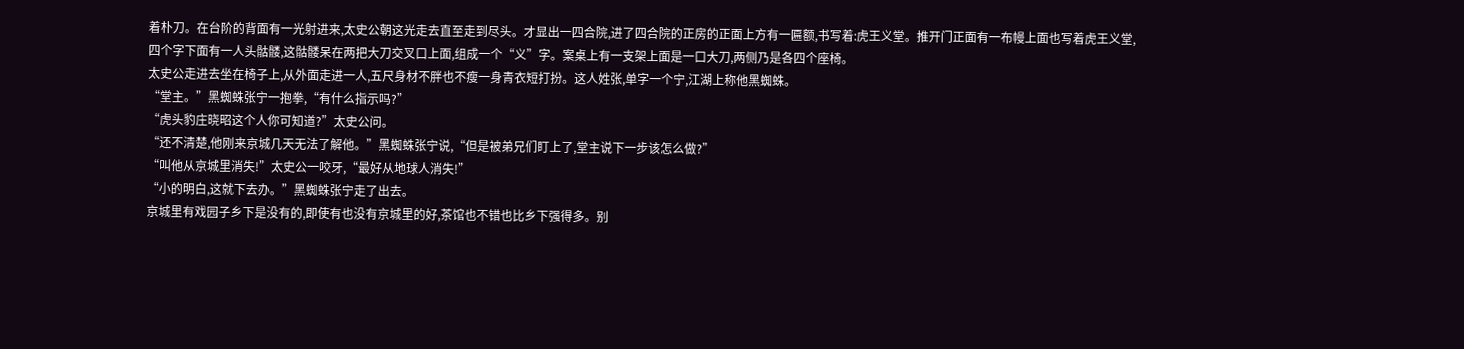着朴刀。在台阶的背面有一光射进来,太史公朝这光走去直至走到尽头。才显出一四合院,进了四合院的正房的正面上方有一匾额,书写着:虎王义堂。推开门正面有一布幔上面也写着虎王义堂,四个字下面有一人头骷髅,这骷髅呆在两把大刀交叉口上面,组成一个“义”字。案桌上有一支架上面是一口大刀,两侧乃是各四个座椅。
太史公走进去坐在椅子上,从外面走进一人,五尺身材不胖也不瘦一身青衣短打扮。这人姓张,单字一个宁,江湖上称他黑蜘蛛。
“堂主。”黑蜘蛛张宁一抱拳,“有什么指示吗?”
“虎头豹庄晓昭这个人你可知道?”太史公问。
“还不清楚,他刚来京城几天无法了解他。”黑蜘蛛张宁说,“但是被弟兄们盯上了,堂主说下一步该怎么做?”
“叫他从京城里消失!”太史公一咬牙,“最好从地球人消失!”
“小的明白,这就下去办。”黑蜘蛛张宁走了出去。
京城里有戏园子乡下是没有的,即使有也没有京城里的好,茶馆也不错也比乡下强得多。别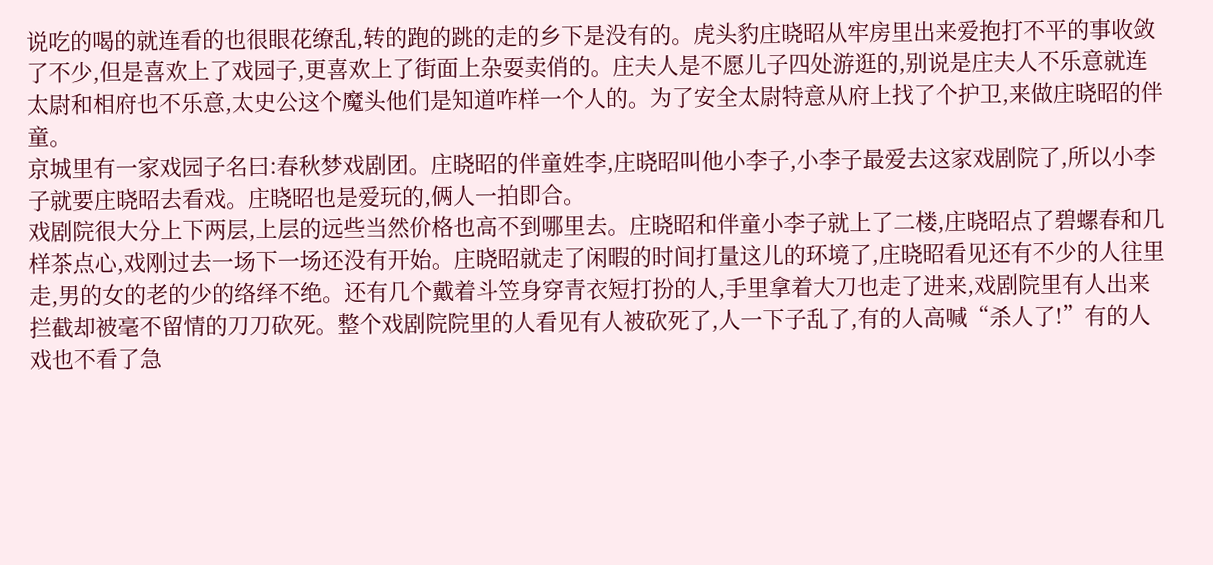说吃的喝的就连看的也很眼花缭乱,转的跑的跳的走的乡下是没有的。虎头豹庄晓昭从牢房里出来爱抱打不平的事收敛了不少,但是喜欢上了戏园子,更喜欢上了街面上杂耍卖俏的。庄夫人是不愿儿子四处游逛的,别说是庄夫人不乐意就连太尉和相府也不乐意,太史公这个魔头他们是知道咋样一个人的。为了安全太尉特意从府上找了个护卫,来做庄晓昭的伴童。
京城里有一家戏园子名曰:春秋梦戏剧团。庄晓昭的伴童姓李,庄晓昭叫他小李子,小李子最爱去这家戏剧院了,所以小李子就要庄晓昭去看戏。庄晓昭也是爱玩的,俩人一拍即合。
戏剧院很大分上下两层,上层的远些当然价格也高不到哪里去。庄晓昭和伴童小李子就上了二楼,庄晓昭点了碧螺春和几样茶点心,戏刚过去一场下一场还没有开始。庄晓昭就走了闲暇的时间打量这儿的环境了,庄晓昭看见还有不少的人往里走,男的女的老的少的络绎不绝。还有几个戴着斗笠身穿青衣短打扮的人,手里拿着大刀也走了进来,戏剧院里有人出来拦截却被毫不留情的刀刀砍死。整个戏剧院院里的人看见有人被砍死了,人一下子乱了,有的人高喊“杀人了!”有的人戏也不看了急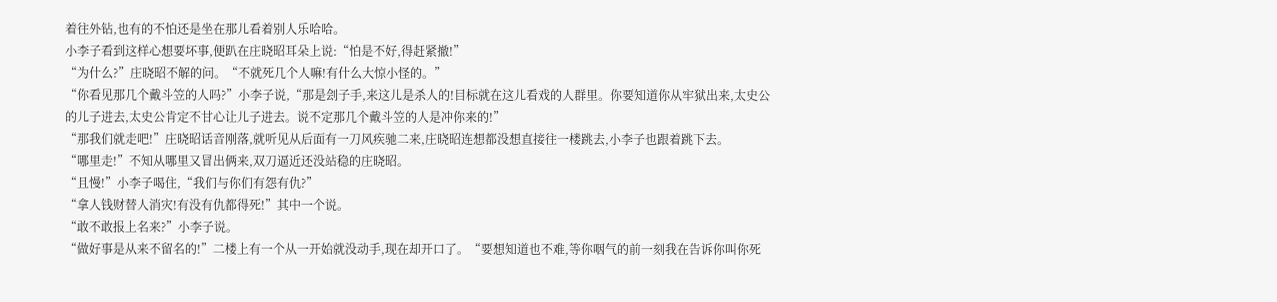着往外钻,也有的不怕还是坐在那儿看着别人乐哈哈。
小李子看到这样心想要坏事,便趴在庄晓昭耳朵上说:“怕是不好,得赶紧撤!”
“为什么?”庄晓昭不解的问。“不就死几个人嘛!有什么大惊小怪的。”
“你看见那几个戴斗笠的人吗?”小李子说,“那是刽子手,来这儿是杀人的!目标就在这儿看戏的人群里。你要知道你从牢狱出来,太史公的儿子进去,太史公肯定不甘心让儿子进去。说不定那几个戴斗笠的人是冲你来的!”
“那我们就走吧!”庄晓昭话音刚落,就听见从后面有一刀风疾驰二来,庄晓昭连想都没想直接往一楼跳去,小李子也跟着跳下去。
“哪里走!”不知从哪里又冒出俩来,双刀逼近还没站稳的庄晓昭。
“且慢!”小李子喝住,“我们与你们有怨有仇?”
“拿人钱财替人消灾!有没有仇都得死!”其中一个说。
“敢不敢报上名来?”小李子说。
“做好事是从来不留名的!”二楼上有一个从一开始就没动手,现在却开口了。“要想知道也不难,等你咽气的前一刻我在告诉你叫你死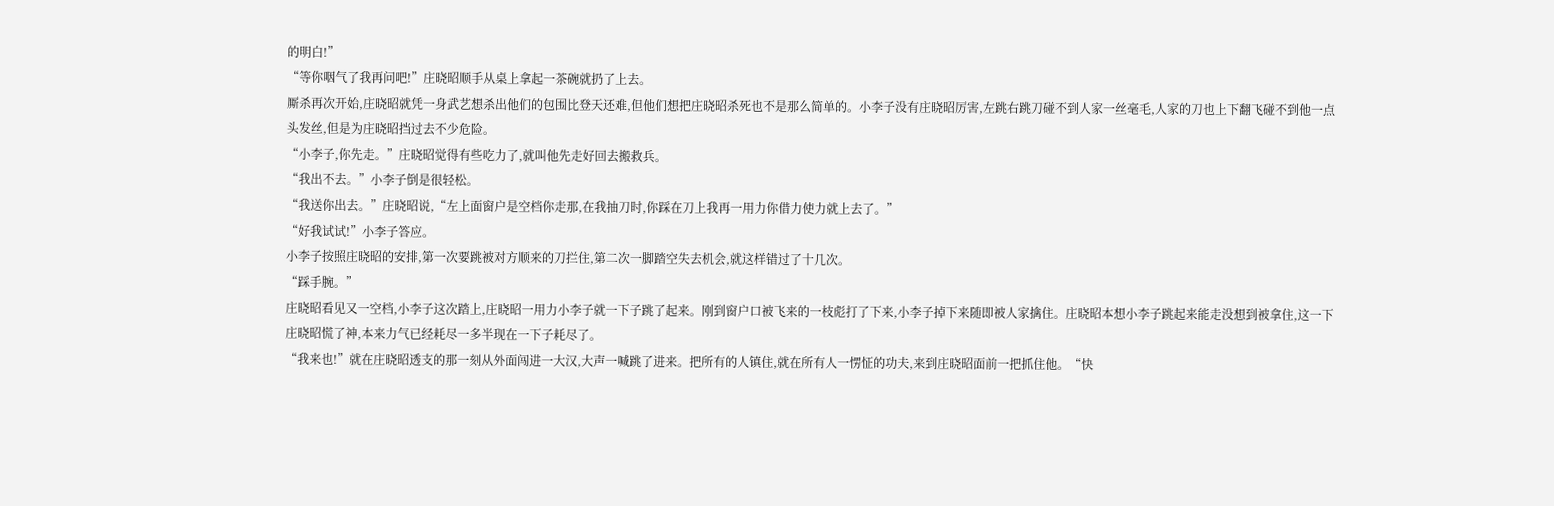的明白!”
“等你咽气了我再问吧!”庄晓昭顺手从桌上拿起一茶碗就扔了上去。
厮杀再次开始,庄晓昭就凭一身武艺想杀出他们的包围比登天还难,但他们想把庄晓昭杀死也不是那么简单的。小李子没有庄晓昭厉害,左跳右跳刀碰不到人家一丝毫毛,人家的刀也上下翻飞碰不到他一点头发丝,但是为庄晓昭挡过去不少危险。
“小李子,你先走。”庄晓昭觉得有些吃力了,就叫他先走好回去搬救兵。
“我出不去。”小李子倒是很轻松。
“我送你出去。”庄晓昭说,“左上面窗户是空档你走那,在我抽刀时,你踩在刀上我再一用力你借力使力就上去了。”
“好我试试!”小李子答应。
小李子按照庄晓昭的安排,第一次要跳被对方顺来的刀拦住,第二次一脚踏空失去机会,就这样错过了十几次。
“踩手腕。”
庄晓昭看见又一空档,小李子这次踏上,庄晓昭一用力小李子就一下子跳了起来。刚到窗户口被飞来的一枝彪打了下来,小李子掉下来随即被人家擒住。庄晓昭本想小李子跳起来能走没想到被拿住,这一下庄晓昭慌了神,本来力气已经耗尽一多半现在一下子耗尽了。
“我来也!”就在庄晓昭透支的那一刻从外面闯进一大汉,大声一喊跳了进来。把所有的人镇住,就在所有人一愣怔的功夫,来到庄晓昭面前一把抓住他。“快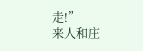走!”
来人和庄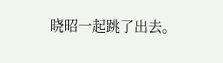晓昭一起跳了出去。